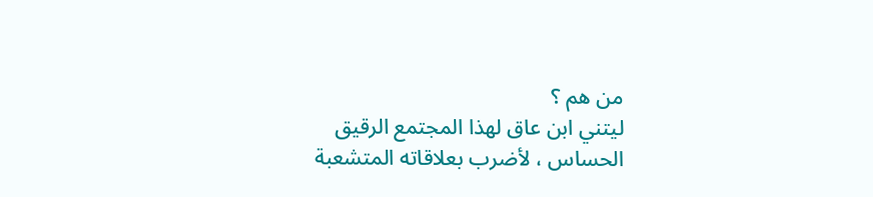من هم ؟
ليتني ابن عاق لهذا المجتمع الرقيق الحساس ، لأضرب بعلاقاته المتشعبة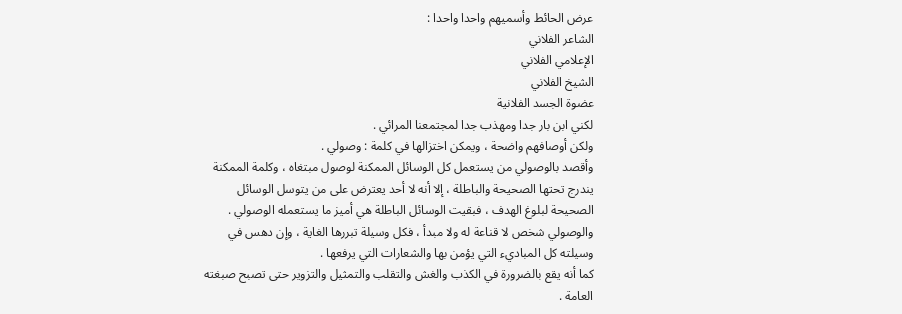عرض الحائط وأسميهم واحدا واحدا :
الشاعر الفلاني
الإعلامي الفلاني
الشيخ الفلاني
عضوة الجسد الفلانية
لكني ابن بار جدا ومهذب جدا لمجتمعنا المرائي .
ولكن أوصافهم واضحة ، ويمكن اختزالها في كلمة : وصولي .
وأقصد بالوصولي من يستعمل كل الوسائل الممكنة لوصول مبتغاه ، وكلمة الممكنة يندرج تحتها الصحيحة والباطلة ، إلا أنه لا أحد يعترض على من يتوسل الوسائل الصحيحة لبلوغ الهدف ، فبقيت الوسائل الباطلة هي أميز ما يستعمله الوصولي .
والوصولي شخص لا قناعة له ولا مبدأ ، فكل وسيلة تبررها الغاية ، وإن دهس في وسيلته كل المباديء التي يؤمن بها والشعارات التي يرفعها .
كما أنه يقع بالضرورة في الكذب والغش والتقلب والتمثيل والتزوير حتى تصبح صبغته العامة .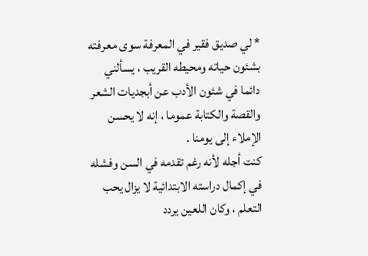* لي صديق فقير في المعرفة سوى معرفته بشئون حياته ومحيطه القريب ، يسألني دائما في شئون الأدب عن أبجديات الشعر والقصة والكتابة عموما ، إنه لا يحسن الإملاء إلى يومنا .
كنت أجله لأنه رغم تقدمه في السن وفشله في إكمال دراسته الابتدائية لا يزال يحب التعلم ، وكان اللعين يردد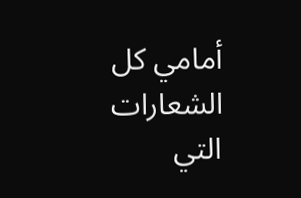أمامي كل الشعارات التي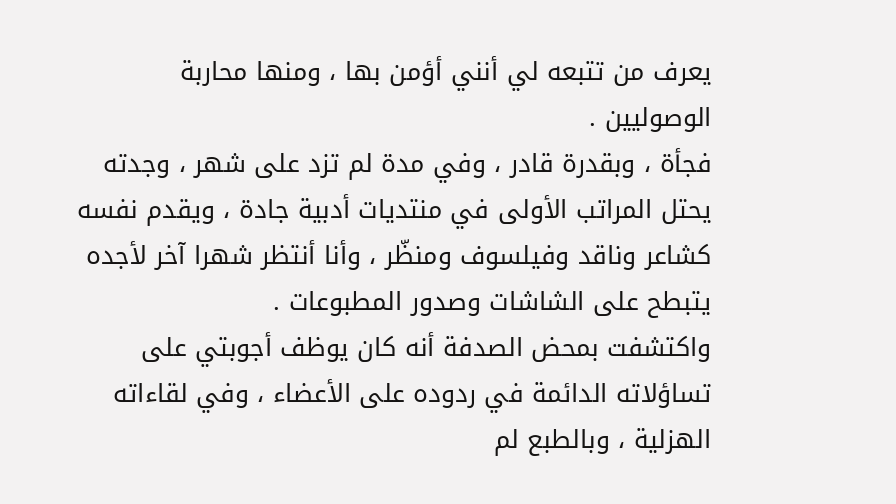يعرف من تتبعه لي أنني أؤمن بها ، ومنها محاربة الوصوليين .
فجأة ، وبقدرة قادر ، وفي مدة لم تزد على شهر ، وجدته يحتل المراتب الأولى في منتديات أدبية جادة ، ويقدم نفسه كشاعر وناقد وفيلسوف ومنظّر ، وأنا أنتظر شهرا آخر لأجده يتبطح على الشاشات وصدور المطبوعات .
واكتشفت بمحض الصدفة أنه كان يوظف أجوبتي على تساؤلاته الدائمة في ردوده على الأعضاء ، وفي لقاءاته الهزلية ، وبالطبع لم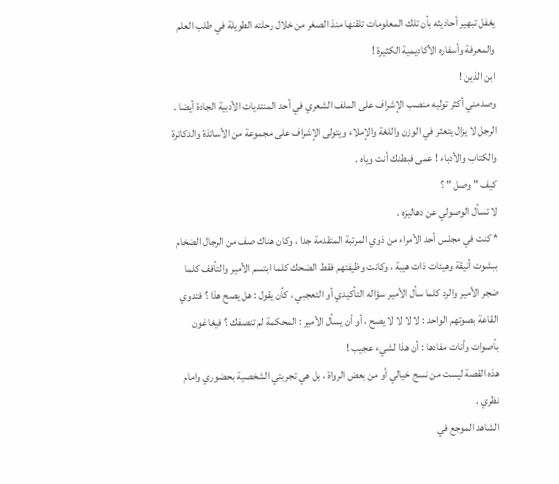يغفل تبهير أحاديثه بأن تلك المعلومات تلقنها منذ الصغر من خلال رحلته الطويلة في طلب العلم والمعرفة وأسفاره الأكاديمية الكثيرة !
ابن الذين !
وصدمني أكثر توليه منصب الإشراف على الملف الشعري في أحد المنتديات الأدبية الجادة أيضا .
الرجل لا يزال يتعثر في الوزن واللغة والإملاء ويتولى الإشراف على مجموعة من الأساتذة والدكاترة والكتاب والأدباء ! عمى فبطنك أنت وياه .
كيف " وصل " ؟
لا تسأل الوصولي عن دهاليزه .
* كنت في مجلس أحد الأمراء من ذوي المرتبة المتقدمة جدا ، وكان هناك صف من الرجال الضخام ببشوت أنيقة وهيئات ذات هيبة ، وكانت وظيفتهم فقط الضحك كلما ابتسم الأمير والتأفف كلما ضجر الأمير والرد كلما سأل الأمير سؤاله التأكيدي أو التعجبي ، كأن يقول : هل يصح هذا ؟ فتدوي القاعة بصوتهم الواحد : لا لا لا لا يصح ، أو أن يسأل الأمير : المحكمة لم تنصفك ؟ فيغاغون بأصوات وأنات مفادها : أن هذا لشيء عجيب !
هذه القصة ليست من نسج خيالي أو من بعض الرواة ، بل هي تجربتي الشخصية بحضوري وامام نظري .
الشاهد الموجع في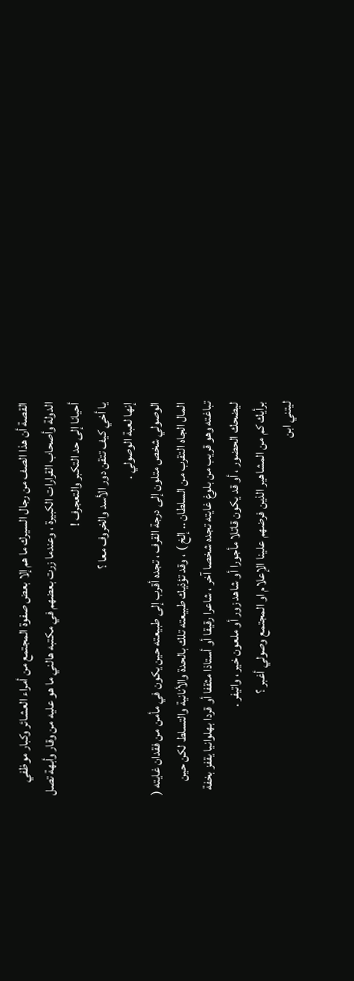القصة أن هذا الصف من رجال السيرك ما هم إلا بعض صفوة المجتمع من أمراء العشائر وكبار موظفي الدولة وأصحاب القرارات الكبيرة ، وعندما زرت بعضهم في مكتبه هالني ما هو عليه من وقار وأبهة تصل أحيانا إلى حد التكبر والتعجرف !
يا أخي كيف تتقن دور الأسد والخروف معا ؟
إنها لعبة الوصولي .
الوصولي شخص متلون إلى درجة القرف ، تجده أقرب إلى طبيعته حين يكون في مأمن من فقدان غايته ( المال الجاه التقرب من السلطان .. إلخ ) ، وقد تؤذيك طبيعته تلك بالحدة والأنانية والتسلط لكن حين تباغته وهو قريب من بلوغ غايته تجده شخصا آخر ، شاعرا رقيقا أو أستاذا مثقفا أو قردا بهلوانيا يقفز بخفة ليضحك الحضور ، أو قد يكون قاتلا مأجورا أو شاهد زور أو ملعون خير ، واتيفر .
برأيك كم من المشاهير الذين فرضهم علينا الإعلام او المجتمع وصولي أغبر ؟
ليتني ابن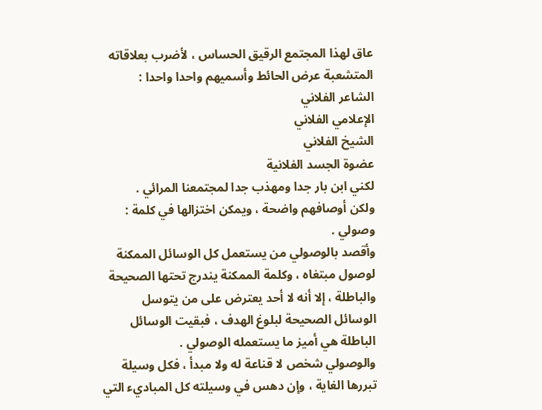عاق لهذا المجتمع الرقيق الحساس ، لأضرب بعلاقاته المتشعبة عرض الحائط وأسميهم واحدا واحدا :
الشاعر الفلاني
الإعلامي الفلاني
الشيخ الفلاني
عضوة الجسد الفلانية
لكني ابن بار جدا ومهذب جدا لمجتمعنا المرائي .
ولكن أوصافهم واضحة ، ويمكن اختزالها في كلمة : وصولي .
وأقصد بالوصولي من يستعمل كل الوسائل الممكنة لوصول مبتغاه ، وكلمة الممكنة يندرج تحتها الصحيحة والباطلة ، إلا أنه لا أحد يعترض على من يتوسل الوسائل الصحيحة لبلوغ الهدف ، فبقيت الوسائل الباطلة هي أميز ما يستعمله الوصولي .
والوصولي شخص لا قناعة له ولا مبدأ ، فكل وسيلة تبررها الغاية ، وإن دهس في وسيلته كل المباديء التي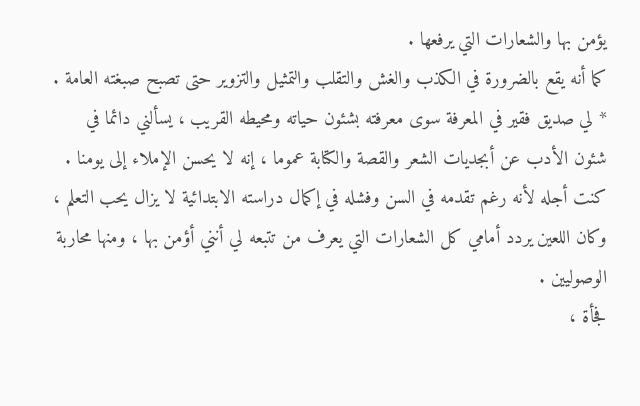يؤمن بها والشعارات التي يرفعها .
كما أنه يقع بالضرورة في الكذب والغش والتقلب والتمثيل والتزوير حتى تصبح صبغته العامة .
* لي صديق فقير في المعرفة سوى معرفته بشئون حياته ومحيطه القريب ، يسألني دائما في شئون الأدب عن أبجديات الشعر والقصة والكتابة عموما ، إنه لا يحسن الإملاء إلى يومنا .
كنت أجله لأنه رغم تقدمه في السن وفشله في إكمال دراسته الابتدائية لا يزال يحب التعلم ، وكان اللعين يردد أمامي كل الشعارات التي يعرف من تتبعه لي أنني أؤمن بها ، ومنها محاربة الوصوليين .
فجأة ،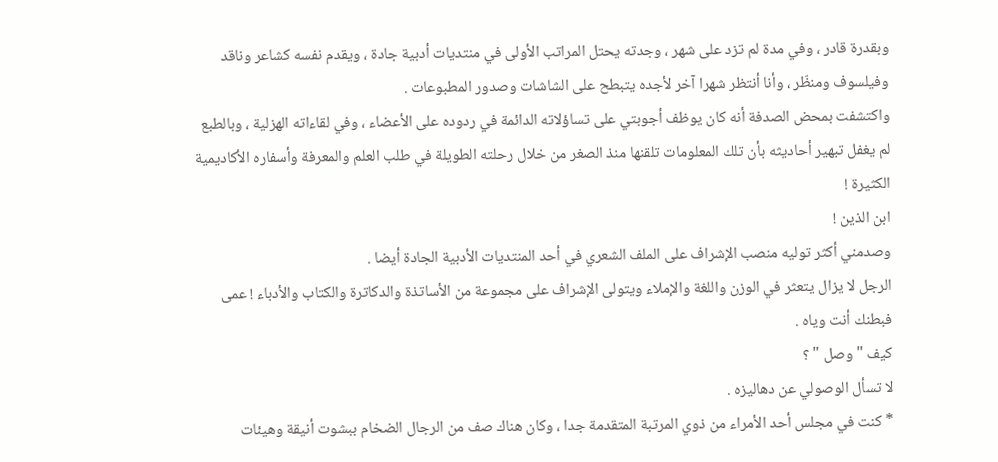وبقدرة قادر ، وفي مدة لم تزد على شهر ، وجدته يحتل المراتب الأولى في منتديات أدبية جادة ، ويقدم نفسه كشاعر وناقد وفيلسوف ومنظّر ، وأنا أنتظر شهرا آخر لأجده يتبطح على الشاشات وصدور المطبوعات .
واكتشفت بمحض الصدفة أنه كان يوظف أجوبتي على تساؤلاته الدائمة في ردوده على الأعضاء ، وفي لقاءاته الهزلية ، وبالطبع لم يغفل تبهير أحاديثه بأن تلك المعلومات تلقنها منذ الصغر من خلال رحلته الطويلة في طلب العلم والمعرفة وأسفاره الأكاديمية الكثيرة !
ابن الذين !
وصدمني أكثر توليه منصب الإشراف على الملف الشعري في أحد المنتديات الأدبية الجادة أيضا .
الرجل لا يزال يتعثر في الوزن واللغة والإملاء ويتولى الإشراف على مجموعة من الأساتذة والدكاترة والكتاب والأدباء ! عمى فبطنك أنت وياه .
كيف " وصل " ؟
لا تسأل الوصولي عن دهاليزه .
* كنت في مجلس أحد الأمراء من ذوي المرتبة المتقدمة جدا ، وكان هناك صف من الرجال الضخام ببشوت أنيقة وهيئات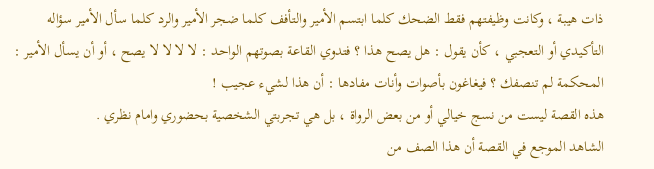ذات هيبة ، وكانت وظيفتهم فقط الضحك كلما ابتسم الأمير والتأفف كلما ضجر الأمير والرد كلما سأل الأمير سؤاله التأكيدي أو التعجبي ، كأن يقول : هل يصح هذا ؟ فتدوي القاعة بصوتهم الواحد : لا لا لا لا يصح ، أو أن يسأل الأمير : المحكمة لم تنصفك ؟ فيغاغون بأصوات وأنات مفادها : أن هذا لشيء عجيب !
هذه القصة ليست من نسج خيالي أو من بعض الرواة ، بل هي تجربتي الشخصية بحضوري وامام نظري .
الشاهد الموجع في القصة أن هذا الصف من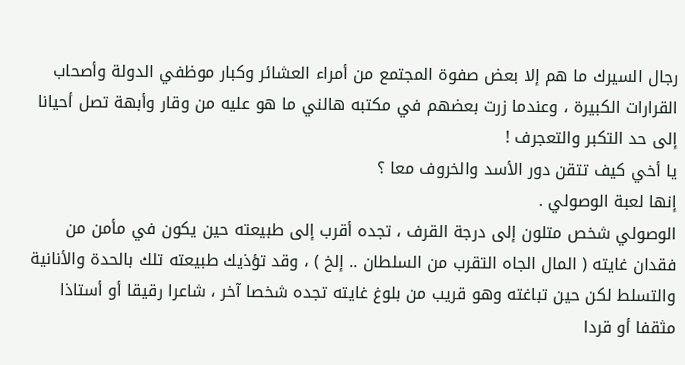رجال السيرك ما هم إلا بعض صفوة المجتمع من أمراء العشائر وكبار موظفي الدولة وأصحاب القرارات الكبيرة ، وعندما زرت بعضهم في مكتبه هالني ما هو عليه من وقار وأبهة تصل أحيانا إلى حد التكبر والتعجرف !
يا أخي كيف تتقن دور الأسد والخروف معا ؟
إنها لعبة الوصولي .
الوصولي شخص متلون إلى درجة القرف ، تجده أقرب إلى طبيعته حين يكون في مأمن من فقدان غايته ( المال الجاه التقرب من السلطان .. إلخ ) ، وقد تؤذيك طبيعته تلك بالحدة والأنانية والتسلط لكن حين تباغته وهو قريب من بلوغ غايته تجده شخصا آخر ، شاعرا رقيقا أو أستاذا مثقفا أو قردا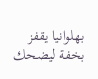بهلوانيا يقفز بخفة ليضحك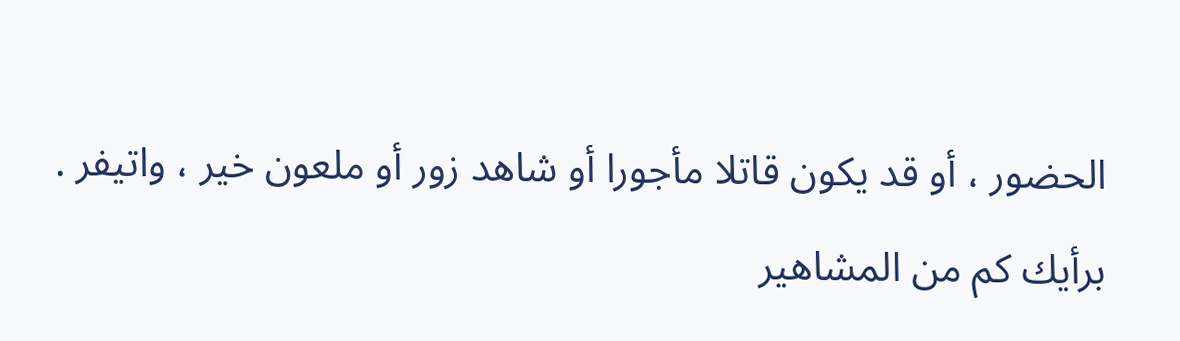الحضور ، أو قد يكون قاتلا مأجورا أو شاهد زور أو ملعون خير ، واتيفر .
برأيك كم من المشاهير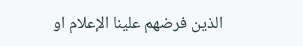الذين فرضهم علينا الإعلام او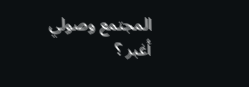المجتمع وصولي أغبر ؟